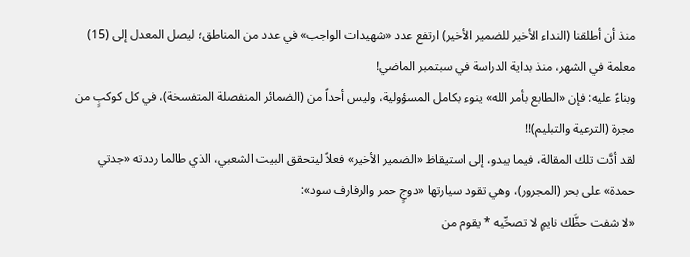منذ أن أطلقنا (النداء الأخير للضمير الأخير) ارتفع عدد «شهيدات الواجب» في عدد من المناطق؛ ليصل المعدل إلى (15) معلمة في الشهر، منذ بداية الدراسة في سبتمبر الماضي!
وبناءً عليه: فإن «الطابع بأمر الله» ينوء بكامل المسؤولية، وليس أحداً من (الضمائر المنفصلة المتفسخة)، في كل كوكبٍ من مجرة (الترعية والتبليم)!!
لقد أدَّت تلك المقالة، فيما يبدو، إلى استيقاظ «الضمير الأخير» فعلاً ليتحقق البيت الشعبي، الذي طالما رددته «جدتي حمدة» على بحر (المجرور)، وهي تقود سيارتها «دوجٍ حمر والرفارف سود»:
«لا شفت حظَّك نايمٍ لا تصحِّيه * يقوم من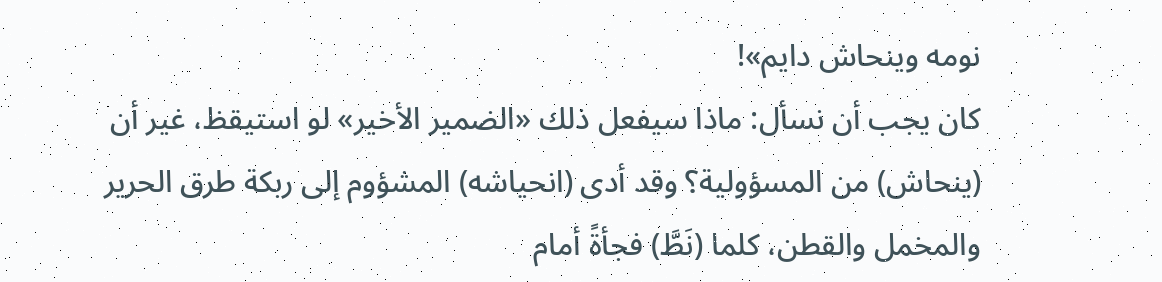نومه وينحاش دايم»!
كان يجب أن نسأل: ماذا سيفعل ذلك «الضمير الأخير» لو استيقظ، غير أن (ينحاش) من المسؤولية؟ وقد أدى (انحياشه) المشؤوم إلى ربكة طرق الحرير والمخمل والقطن، كلما (نَطَّ) فجأةً أمام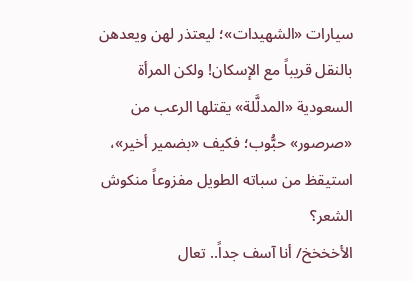سيارات «الشهيدات»؛ ليعتذر لهن ويعدهن بالنقل قريباً مع الإسكان! ولكن المرأة السعودية «المدلَّلة» يقتلها الرعب من «صرصور» حبُّوب؛ فكيف «بضمير أخير»، استيقظ من سباته الطويل مفزوعاً منكوش الشعر؟
الأخخخخ/ أنا آسف جداً.. تعال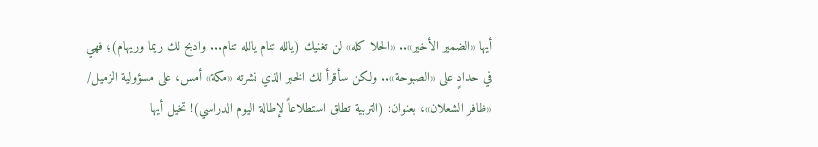أيها «الضمير الأخير».. «الحلا كله» لن تغنيك (يالله تنام يالله تنام... وادبح لك ريما وريهام)؛ فهي في حدادٍ على «الصبوحة».. ولكن سأقرأ لك الخبر الذي نشرته «مكة» أمس، على مسؤولية الزميل/ «ظافر الشعلان»، بعنوان: (التربية تطلق استطلاعاً لإطالة اليوم الدراسي)! تخيل أيها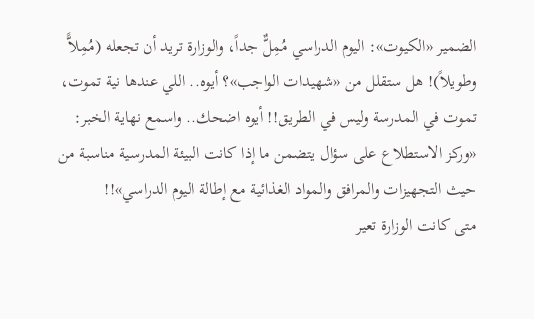الضمير «الكيوت»: اليوم الدراسي مُمِلٌّ جداً، والوزارة تريد أن تجعله (مُمِلاًّ وطويلاً)! هل ستقلل من «شهيدات الواجب»؟ أيوه.. اللي عندها نية تموت، تموت في المدرسة وليس في الطريق!! أيوه اضحك.. واسمع نهاية الخبر: «وركز الاستطلاع على سؤال يتضمن ما إذا كانت البيئة المدرسية مناسبة من حيث التجهيزات والمرافق والمواد الغذائية مع إطالة اليوم الدراسي»!!
متى كانت الوزارة تعير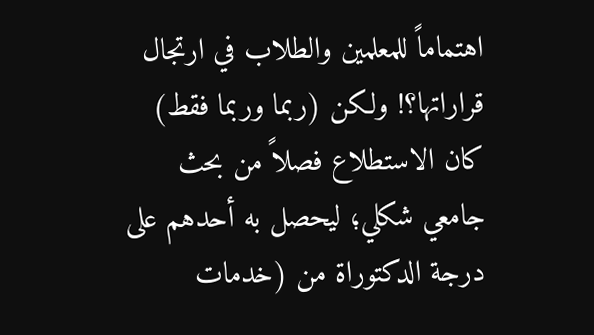اهتماماً للمعلمين والطلاب في ارتجال قراراتها؟! ولكن (ربما وربما فقط) كان الاستطلاع فصلاً من بحث جامعي شكلي؛ ليحصل به أحدهم على درجة الدكتوراة من (خدمات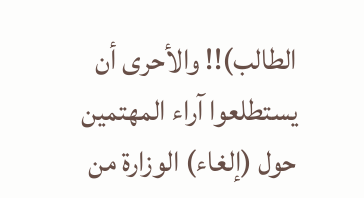الطالب)!! والأحرى أن يستطلعوا آراء المهتمين حول (إلغاء) الوزارة من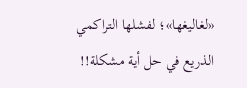«لغاليغها»؛ لفشلها التراكمي الذريع في حل أية مشكلة!!